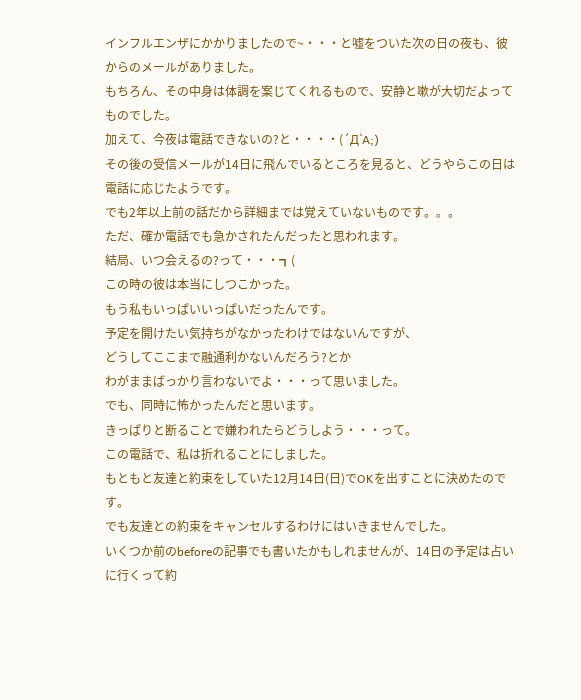インフルエンザにかかりましたので~・・・と嘘をついた次の日の夜も、彼からのメールがありました。
もちろん、その中身は体調を案じてくれるもので、安静と嗽が大切だよってものでした。
加えて、今夜は電話できないの?と・・・・(´Д`A;)
その後の受信メールが14日に飛んでいるところを見ると、どうやらこの日は電話に応じたようです。
でも2年以上前の話だから詳細までは覚えていないものです。。。
ただ、確か電話でも急かされたんだったと思われます。
結局、いつ会えるの?って・・・┓(
この時の彼は本当にしつこかった。
もう私もいっぱいいっぱいだったんです。
予定を開けたい気持ちがなかったわけではないんですが、
どうしてここまで融通利かないんだろう?とか
わがままばっかり言わないでよ・・・って思いました。
でも、同時に怖かったんだと思います。
きっぱりと断ることで嫌われたらどうしよう・・・って。
この電話で、私は折れることにしました。
もともと友達と約束をしていた12月14日(日)でOKを出すことに決めたのです。
でも友達との約束をキャンセルするわけにはいきませんでした。
いくつか前のbeforeの記事でも書いたかもしれませんが、14日の予定は占いに行くって約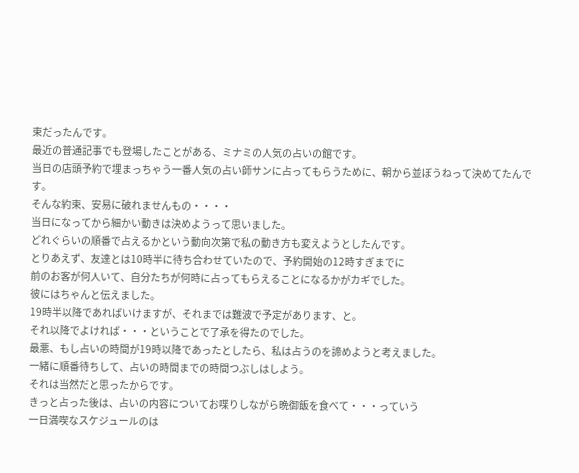束だったんです。
最近の普通記事でも登場したことがある、ミナミの人気の占いの館です。
当日の店頭予約で埋まっちゃう一番人気の占い師サンに占ってもらうために、朝から並ぼうねって決めてたんです。
そんな約束、安易に破れませんもの・・・・
当日になってから細かい動きは決めようって思いました。
どれぐらいの順番で占えるかという動向次第で私の動き方も変えようとしたんです。
とりあえず、友達とは10時半に待ち合わせていたので、予約開始の12時すぎまでに
前のお客が何人いて、自分たちが何時に占ってもらえることになるかがカギでした。
彼にはちゃんと伝えました。
19時半以降であればいけますが、それまでは難波で予定があります、と。
それ以降でよければ・・・ということで了承を得たのでした。
最悪、もし占いの時間が19時以降であったとしたら、私は占うのを諦めようと考えました。
一緒に順番待ちして、占いの時間までの時間つぶしはしよう。
それは当然だと思ったからです。
きっと占った後は、占いの内容についてお喋りしながら晩御飯を食べて・・・っていう
一日満喫なスケジュールのは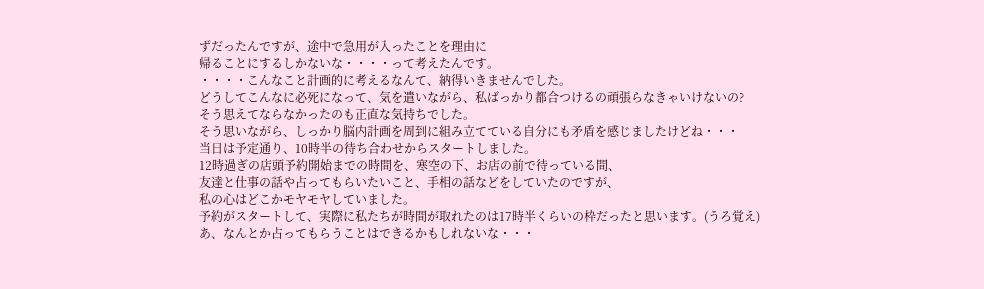ずだったんですが、途中で急用が入ったことを理由に
帰ることにするしかないな・・・・って考えたんです。
・・・・こんなこと計画的に考えるなんて、納得いきませんでした。
どうしてこんなに必死になって、気を遣いながら、私ばっかり都合つけるの頑張らなきゃいけないの?
そう思えてならなかったのも正直な気持ちでした。
そう思いながら、しっかり脳内計画を周到に組み立てている自分にも矛盾を感じましたけどね・・・
当日は予定通り、10時半の待ち合わせからスタートしました。
12時過ぎの店頭予約開始までの時間を、寒空の下、お店の前で待っている間、
友達と仕事の話や占ってもらいたいこと、手相の話などをしていたのですが、
私の心はどこかモヤモヤしていました。
予約がスタートして、実際に私たちが時間が取れたのは17時半くらいの枠だったと思います。(うろ覚え)
あ、なんとか占ってもらうことはできるかもしれないな・・・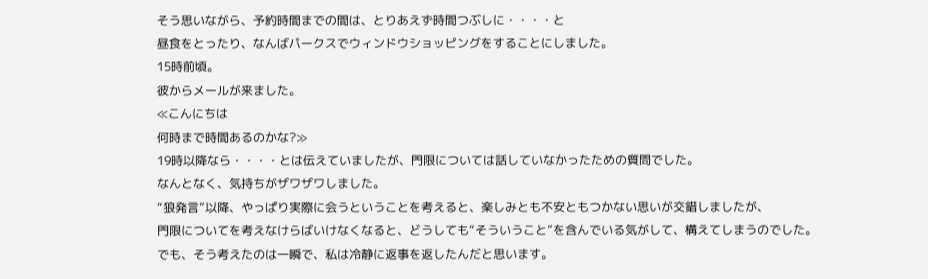そう思いながら、予約時間までの間は、とりあえず時間つぶしに・・・・と
昼食をとったり、なんばパークスでウィンドウショッピングをすることにしました。
15時前頃。
彼からメールが来ました。
≪こんにちは
何時まで時間あるのかな?≫
19時以降なら・・・・とは伝えていましたが、門限については話していなかったための質問でした。
なんとなく、気持ちがザワザワしました。
“狼発言”以降、やっぱり実際に会うということを考えると、楽しみとも不安ともつかない思いが交錯しましたが、
門限についてを考えなけらばいけなくなると、どうしても“そういうこと”を含んでいる気がして、構えてしまうのでした。
でも、そう考えたのは一瞬で、私は冷静に返事を返したんだと思います。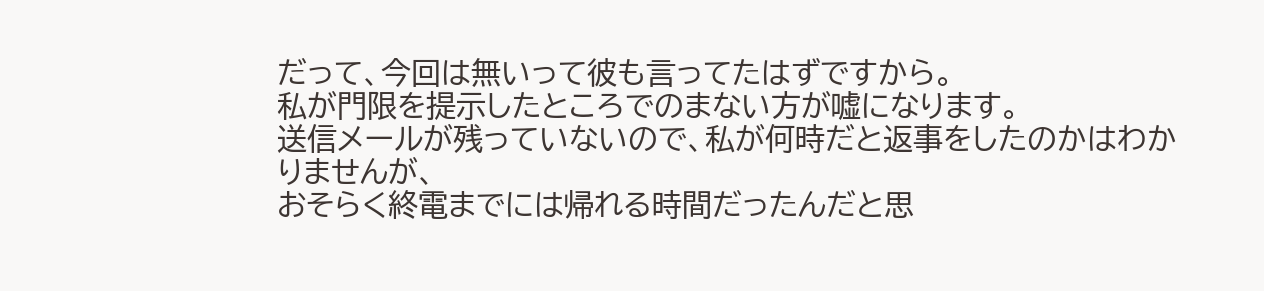だって、今回は無いって彼も言ってたはずですから。
私が門限を提示したところでのまない方が嘘になります。
送信メールが残っていないので、私が何時だと返事をしたのかはわかりませんが、
おそらく終電までには帰れる時間だったんだと思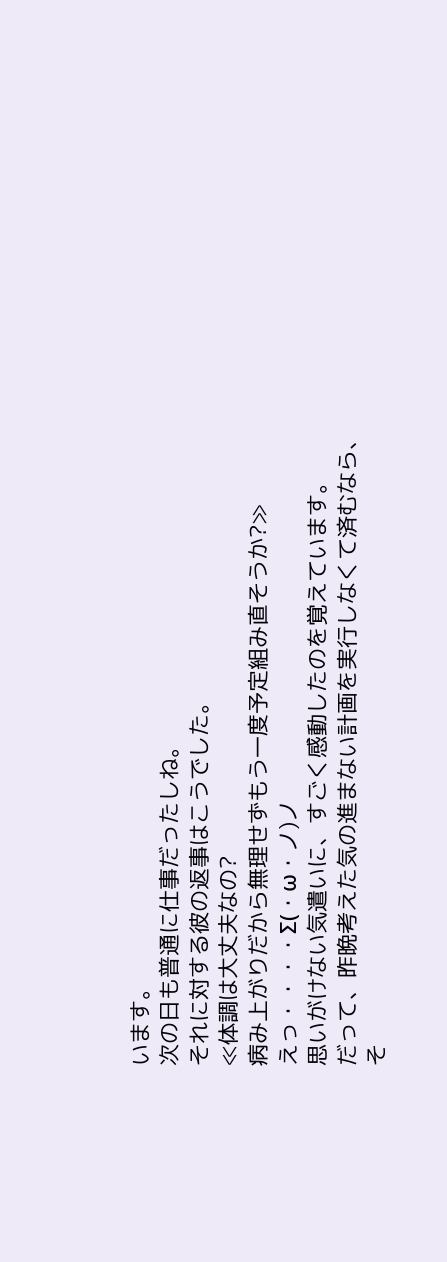います。
次の日も普通に仕事だったしね。
それに対する彼の返事はこうでした。
≪体調は大丈夫なの?
病み上がりだから無理せずもう一度予定組み直そうか?≫
えっ・・・・Σ(・ω・ノ)ノ
思いがけない気遣いに、すごく感動したのを覚えています。
だって、昨晩考えた気の進まない計画を実行しなくて済むなら、そ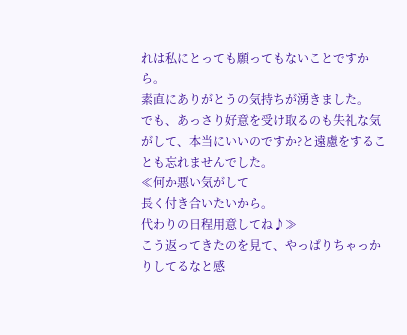れは私にとっても願ってもないことですから。
素直にありがとうの気持ちが湧きました。
でも、あっさり好意を受け取るのも失礼な気がして、本当にいいのですか?と遠慮をすることも忘れませんでした。
≪何か悪い気がして
長く付き合いたいから。
代わりの日程用意してね♪≫
こう返ってきたのを見て、やっぱりちゃっかりしてるなと感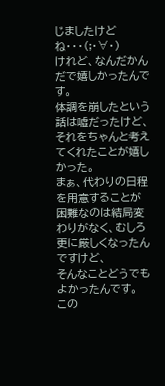じましたけどね・・・(;・∀・)
けれど、なんだかんだで嬉しかったんです。
体調を崩したという話は嘘だったけど、それをちゃんと考えてくれたことが嬉しかった。
まぁ、代わりの日程を用意することが困難なのは結局変わりがなく、むしろ更に厳しくなったんですけど、
そんなことどうでもよかったんです。
この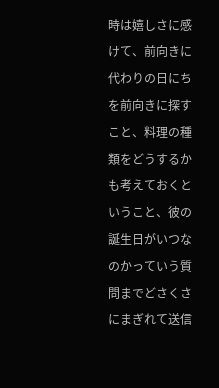時は嬉しさに感けて、前向きに代わりの日にちを前向きに探すこと、料理の種類をどうするかも考えておくということ、彼の誕生日がいつなのかっていう質問までどさくさにまぎれて送信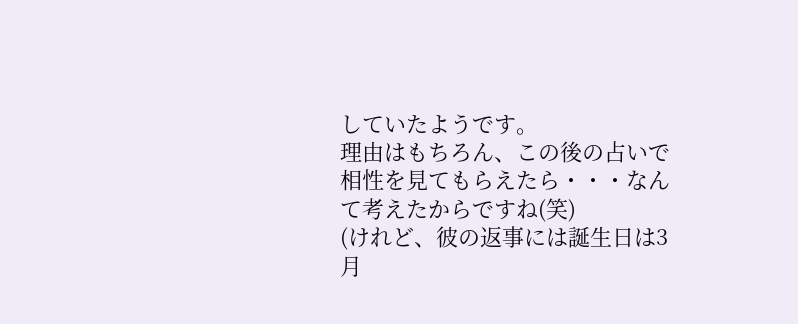していたようです。
理由はもちろん、この後の占いで相性を見てもらえたら・・・なんて考えたからですね(笑)
(けれど、彼の返事には誕生日は3月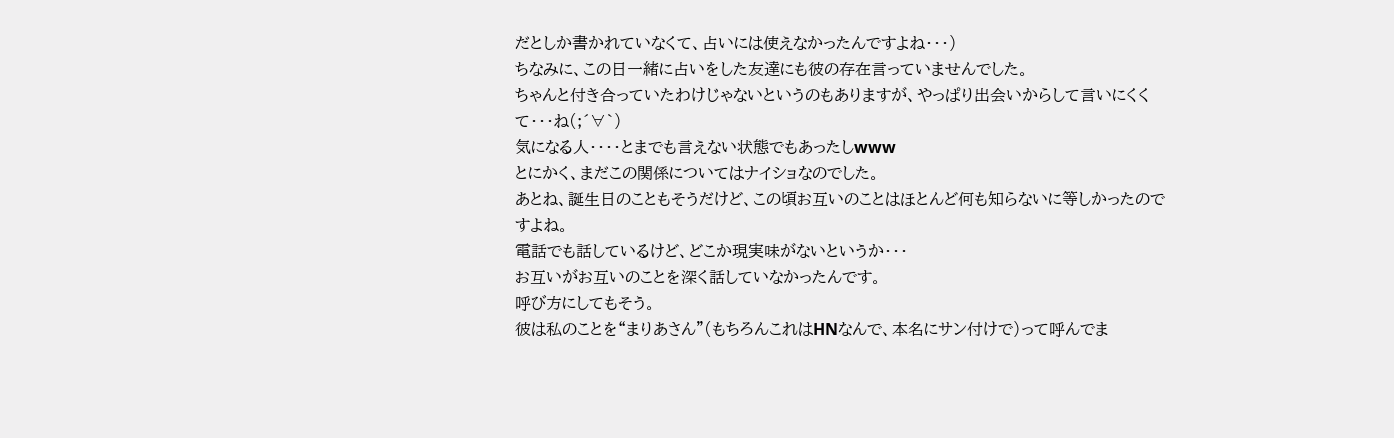だとしか書かれていなくて、占いには使えなかったんですよね・・・)
ちなみに、この日一緒に占いをした友達にも彼の存在言っていませんでした。
ちゃんと付き合っていたわけじゃないというのもありますが、やっぱり出会いからして言いにくくて・・・ね(;´∀`)
気になる人・・・・とまでも言えない状態でもあったしwww
とにかく、まだこの関係についてはナイショなのでした。
あとね、誕生日のこともそうだけど、この頃お互いのことはほとんど何も知らないに等しかったのですよね。
電話でも話しているけど、どこか現実味がないというか・・・
お互いがお互いのことを深く話していなかったんです。
呼び方にしてもそう。
彼は私のことを“まりあさん”(もちろんこれはHNなんで、本名にサン付けで)って呼んでま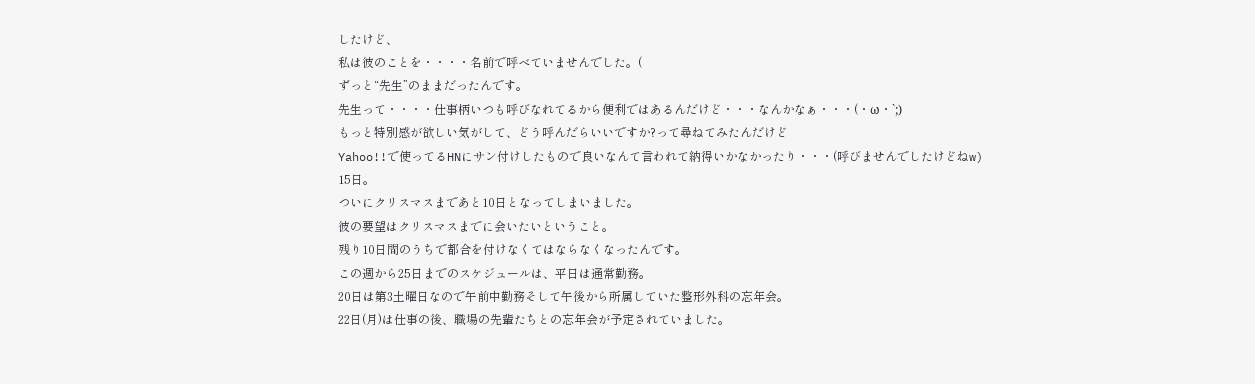したけど、
私は彼のことを・・・・名前で呼べていませんでした。(
ずっと“先生”のままだったんです。
先生って・・・・仕事柄いつも呼びなれてるから便利ではあるんだけど・・・なんかなぁ・・・(・ω・`;)
もっと特別感が欲しい気がして、どう呼んだらいいですか?って尋ねてみたんだけど
Yahoo!!で使ってるHNにサン付けしたもので良いなんて言われて納得いかなかったり・・・(呼びませんでしたけどねw)
15日。
ついにクリスマスまであと10日となってしまいました。
彼の要望はクリスマスまでに会いたいということ。
残り10日間のうちで都合を付けなくてはならなくなったんです。
この週から25日までのスケジュールは、平日は通常勤務。
20日は第3土曜日なので午前中勤務そして午後から所属していた整形外科の忘年会。
22日(月)は仕事の後、職場の先輩たちとの忘年会が予定されていました。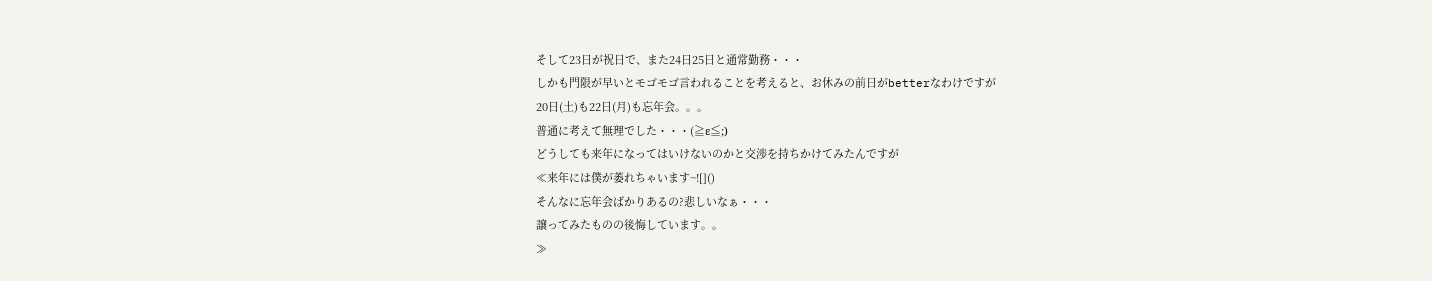そして23日が祝日で、また24日25日と通常勤務・・・
しかも門限が早いとモゴモゴ言われることを考えると、お休みの前日がbetterなわけですが
20日(土)も22日(月)も忘年会。。。
普通に考えて無理でした・・・(≧ε≦;)
どうしても来年になってはいけないのかと交渉を持ちかけてみたんですが
≪来年には僕が萎れちゃいます~![]()
そんなに忘年会ばかりあるの?悲しいなぁ・・・
譲ってみたものの後悔しています。。
≫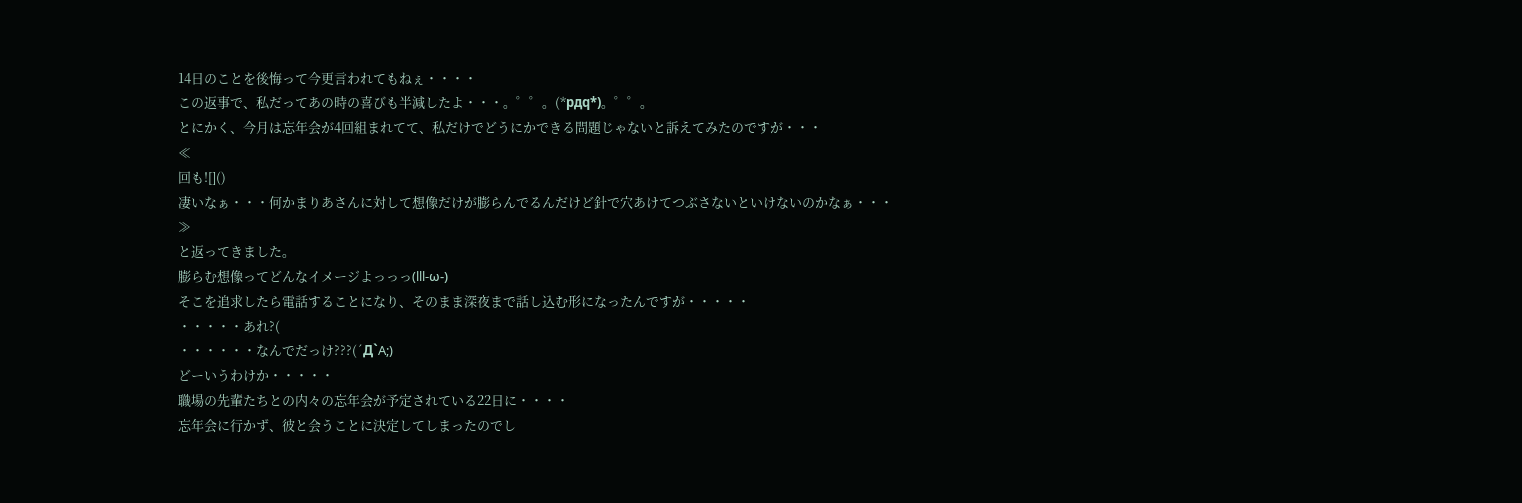14日のことを後悔って今更言われてもねぇ・・・・
この返事で、私だってあの時の喜びも半減したよ・・・。゜゜。(*pдq*)。゜゜。
とにかく、今月は忘年会が4回組まれてて、私だけでどうにかできる問題じゃないと訴えてみたのですが・・・
≪
回も![]()
凄いなぁ・・・何かまりあさんに対して想像だけが膨らんでるんだけど針で穴あけてつぶさないといけないのかなぁ・・・
≫
と返ってきました。
膨らむ想像ってどんなイメージよっっっ(lll-ω-)
そこを追求したら電話することになり、そのまま深夜まで話し込む形になったんですが・・・・・
・・・・・あれ?(
・・・・・・なんでだっけ???(´Д`A;)
どーいうわけか・・・・・
職場の先輩たちとの内々の忘年会が予定されている22日に・・・・
忘年会に行かず、彼と会うことに決定してしまったのでし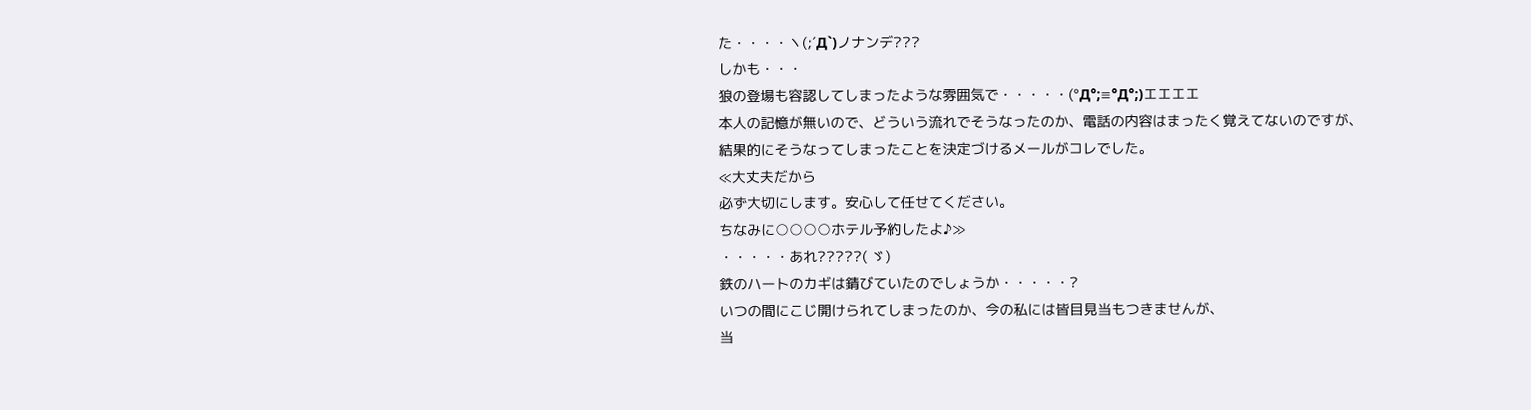た・・・・ヽ(;´Д`)ノナンデ???
しかも・・・
狼の登場も容認してしまったような雰囲気で・・・・・(°Д°;≡°Д°;)エエエエ
本人の記憶が無いので、どういう流れでそうなったのか、電話の内容はまったく覚えてないのですが、
結果的にそうなってしまったことを決定づけるメールがコレでした。
≪大丈夫だから
必ず大切にします。安心して任せてください。
ちなみに○○○○ホテル予約したよ♪≫
・・・・・あれ?????( ゞ)
鉄のハートのカギは錆びていたのでしょうか・・・・・?
いつの間にこじ開けられてしまったのか、今の私には皆目見当もつきませんが、
当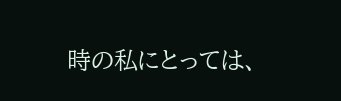時の私にとっては、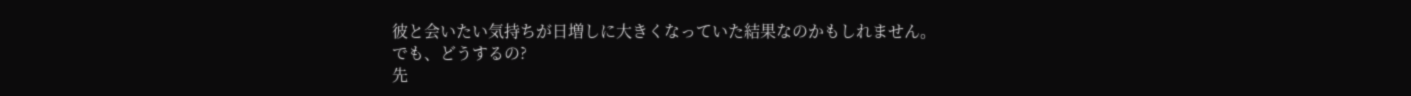彼と会いたい気持ちが日増しに大きくなっていた結果なのかもしれません。
でも、どうするの?
先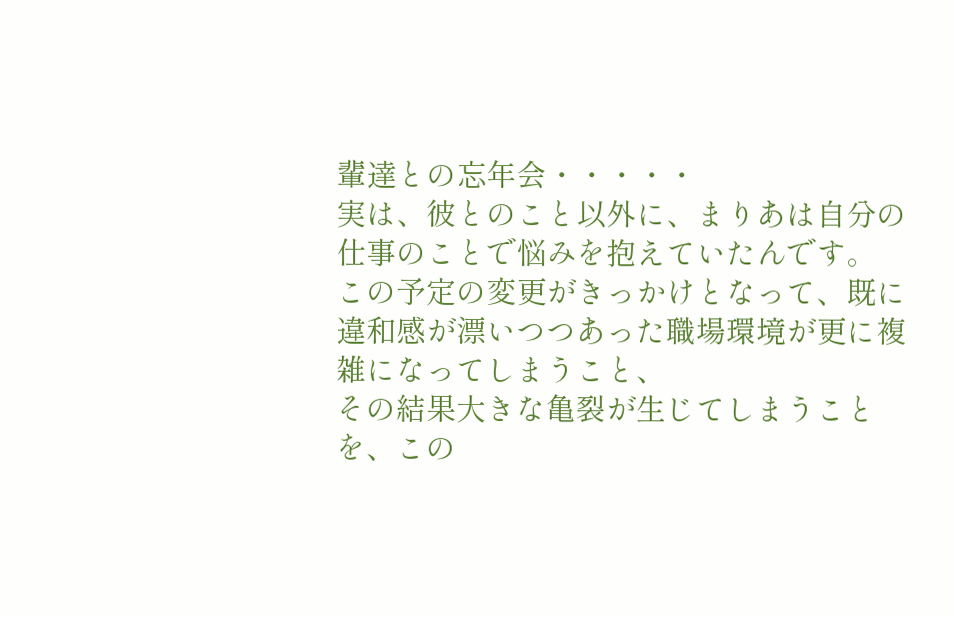輩達との忘年会・・・・・
実は、彼とのこと以外に、まりあは自分の仕事のことで悩みを抱えていたんです。
この予定の変更がきっかけとなって、既に違和感が漂いつつあった職場環境が更に複雑になってしまうこと、
その結果大きな亀裂が生じてしまうことを、この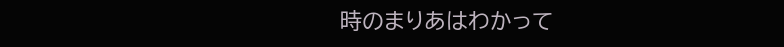時のまりあはわかって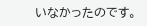いなかったのです。